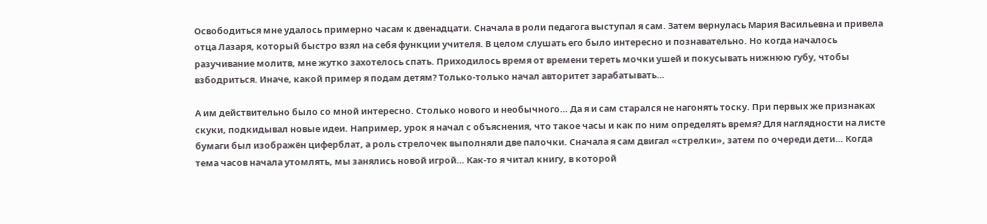Освободиться мне удалось примерно часам к двенадцати. Сначала в роли педагога выступал я сам. Затем вернулась Мария Васильевна и привела отца Лазаря, который быстро взял на себя функции учителя. В целом слушать его было интересно и познавательно. Но когда началось разучивание молитв, мне жутко захотелось спать. Приходилось время от времени тереть мочки ушей и покусывать нижнюю губу, чтобы взбодриться. Иначе, какой пример я подам детям? Только-только начал авторитет зарабатывать…

А им действительно было со мной интересно. Столько нового и необычного… Да я и сам старался не нагонять тоску. При первых же признаках скуки, подкидывал новые идеи. Например, урок я начал с объяснения, что такое часы и как по ним определять время? Для наглядности на листе бумаги был изображён циферблат, а роль стрелочек выполняли две палочки. Сначала я сам двигал «стрелки», затем по очереди дети… Когда тема часов начала утомлять, мы занялись новой игрой… Как-то я читал книгу, в которой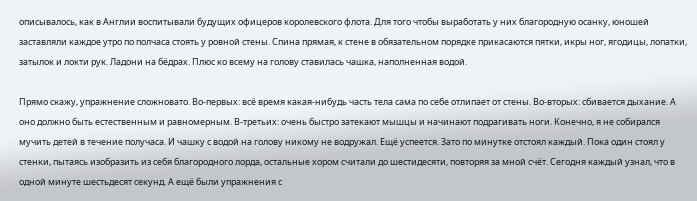описывалось, как в Англии воспитывали будущих офицеров королевского флота. Для того чтобы выработать у них благородную осанку, юношей заставляли каждое утро по полчаса стоять у ровной стены. Спина прямая, к стене в обязательном порядке прикасаются пятки, икры ног, ягодицы, лопатки, затылок и локти рук. Ладони на бёдрах. Плюс ко всему на голову ставилась чашка, наполненная водой.

Прямо скажу, упражнение сложновато. Во-первых: всё время какая-нибудь часть тела сама по себе отлипает от стены. Во-вторых: сбивается дыхание. А оно должно быть естественным и равномерным. В-третьих: очень быстро затекают мышцы и начинают подрагивать ноги. Конечно, я не собирался мучить детей в течение получаса. И чашку с водой на голову никому не водружал. Ещё успеется. Зато по минутке отстоял каждый. Пока один стоял у стенки, пытаясь изобразить из себя благородного лорда, остальные хором считали до шестидесяти, повторяя за мной счёт. Сегодня каждый узнал, что в одной минуте шестьдесят секунд. А ещё были упражнения с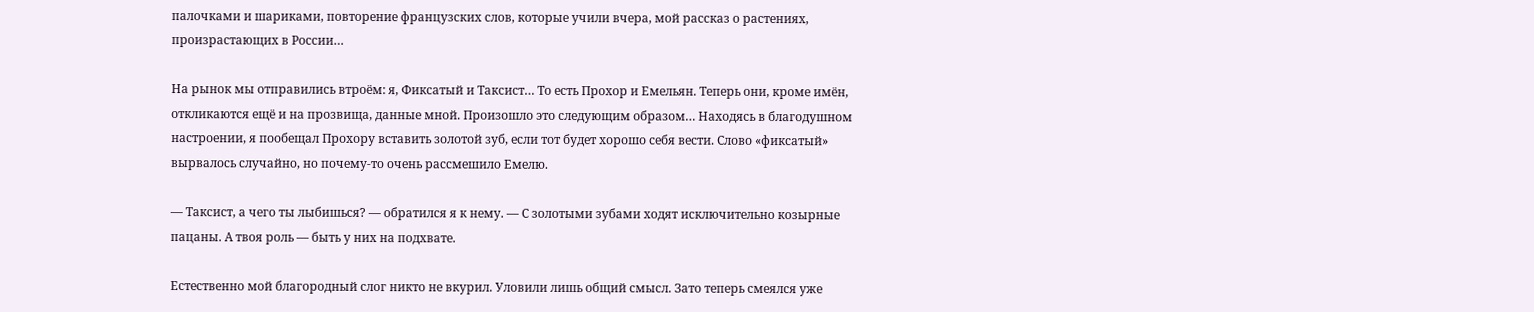палочками и шариками, повторение французских слов, которые учили вчера, мой рассказ о растениях, произрастающих в России…

На рынок мы отправились втроём: я, Фиксатый и Таксист… То есть Прохор и Емельян. Теперь они, кроме имён, откликаются ещё и на прозвища, данные мной. Произошло это следующим образом… Находясь в благодушном настроении, я пообещал Прохору вставить золотой зуб, если тот будет хорошо себя вести. Слово «фиксатый» вырвалось случайно, но почему-то очень рассмешило Емелю.

— Таксист, а чего ты лыбишься? — обратился я к нему. — С золотыми зубами ходят исключительно козырные пацаны. А твоя роль — быть у них на подхвате.

Естественно мой благородный слог никто не вкурил. Уловили лишь общий смысл. Зато теперь смеялся уже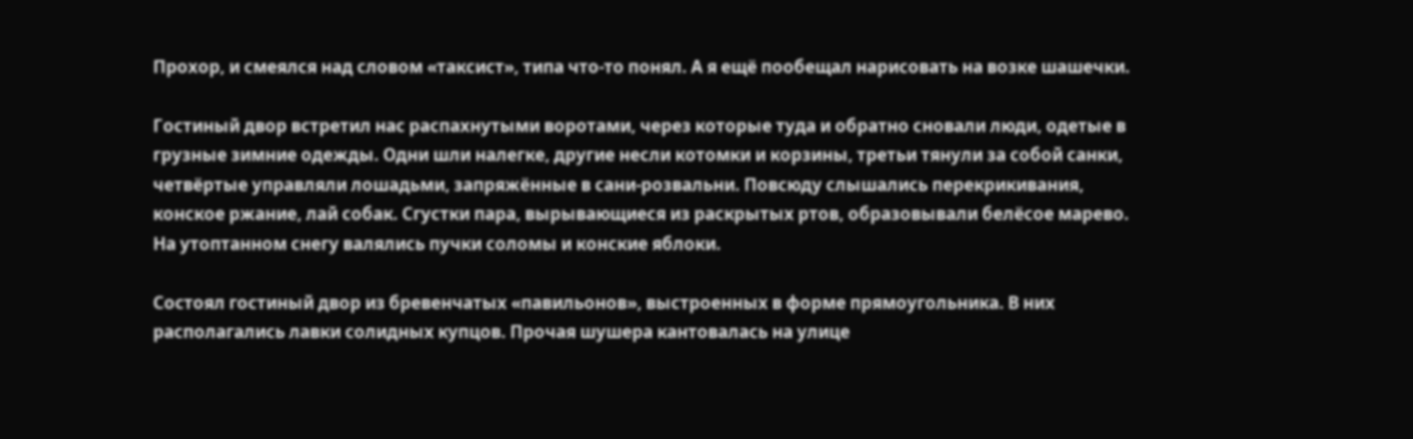Прохор, и смеялся над словом «таксист», типа что-то понял. А я ещё пообещал нарисовать на возке шашечки.

Гостиный двор встретил нас распахнутыми воротами, через которые туда и обратно сновали люди, одетые в грузные зимние одежды. Одни шли налегке, другие несли котомки и корзины, третьи тянули за собой санки, четвёртые управляли лошадьми, запряжённые в сани-розвальни. Повсюду слышались перекрикивания, конское ржание, лай собак. Сгустки пара, вырывающиеся из раскрытых ртов, образовывали белёсое марево. На утоптанном снегу валялись пучки соломы и конские яблоки.

Состоял гостиный двор из бревенчатых «павильонов», выстроенных в форме прямоугольника. В них располагались лавки солидных купцов. Прочая шушера кантовалась на улице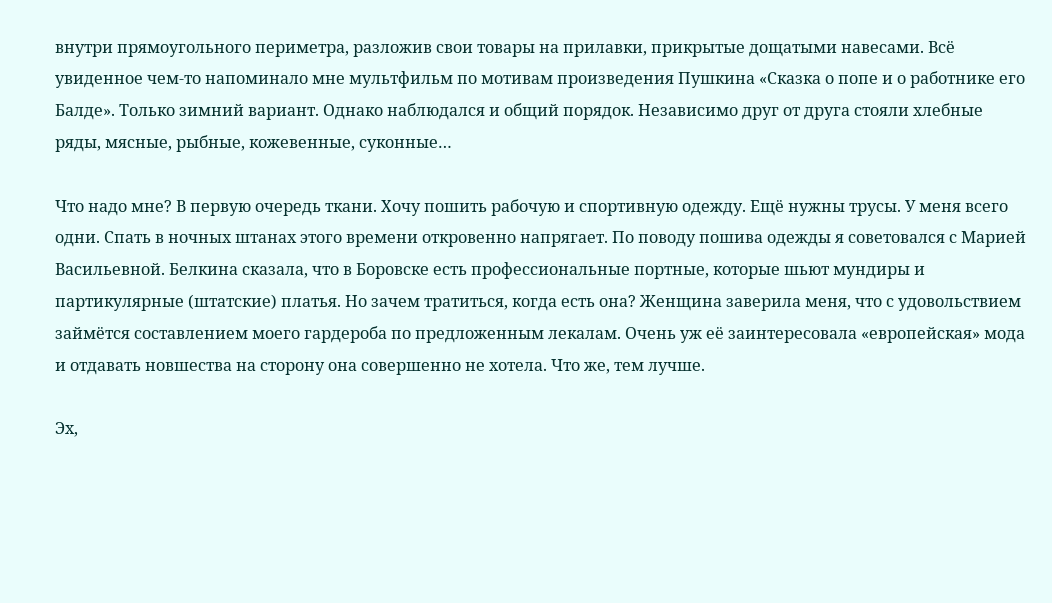внутри прямоугольного периметра, разложив свои товары на прилавки, прикрытые дощатыми навесами. Всё увиденное чем-то напоминало мне мультфильм по мотивам произведения Пушкина «Сказка о попе и о работнике его Балде». Только зимний вариант. Однако наблюдался и общий порядок. Независимо друг от друга стояли хлебные ряды, мясные, рыбные, кожевенные, суконные…

Что надо мне? В первую очередь ткани. Хочу пошить рабочую и спортивную одежду. Ещё нужны трусы. У меня всего одни. Спать в ночных штанах этого времени откровенно напрягает. По поводу пошива одежды я советовался с Марией Васильевной. Белкина сказала, что в Боровске есть профессиональные портные, которые шьют мундиры и партикулярные (штатские) платья. Но зачем тратиться, когда есть она? Женщина заверила меня, что с удовольствием займётся составлением моего гардероба по предложенным лекалам. Очень уж её заинтересовала «европейская» мода и отдавать новшества на сторону она совершенно не хотела. Что же, тем лучше.

Эх,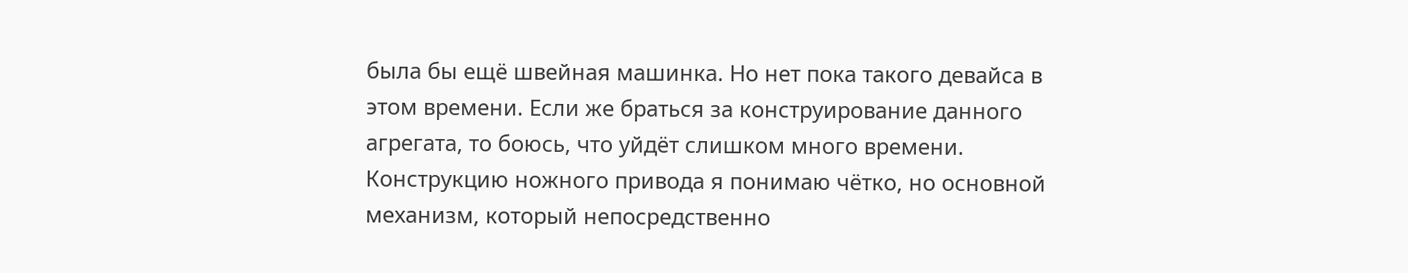была бы ещё швейная машинка. Но нет пока такого девайса в этом времени. Если же браться за конструирование данного агрегата, то боюсь, что уйдёт слишком много времени. Конструкцию ножного привода я понимаю чётко, но основной механизм, который непосредственно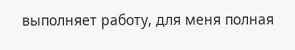выполняет работу, для меня полная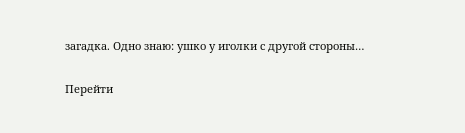загадка. Одно знаю: ушко у иголки с другой стороны…

Перейти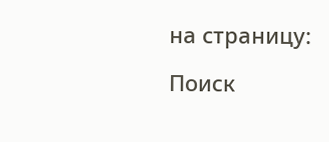на страницу:

Поиск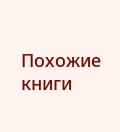Похожие книги